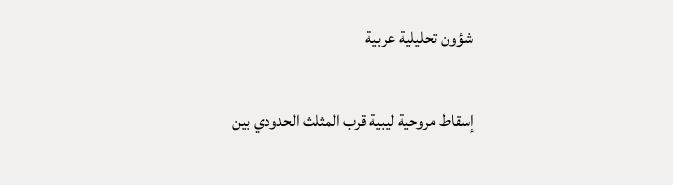شؤون تحليلية عربية

إسقاط مروحية ليبية قرب المثلث الحدودي بين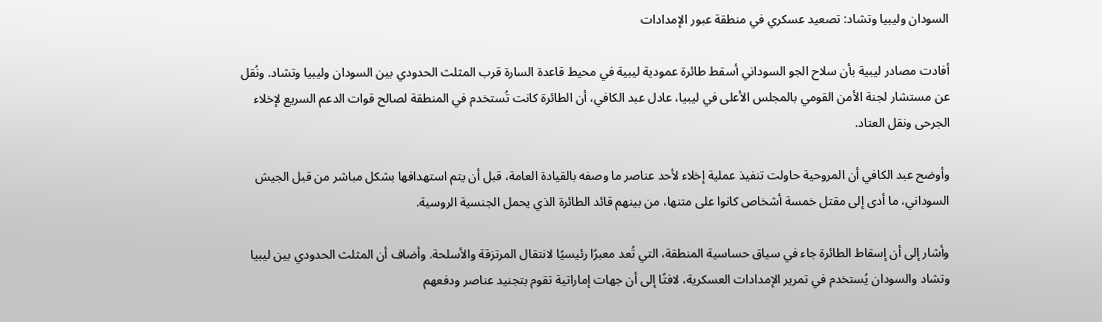السودان وليبيا وتشاد: تصعيد عسكري في منطقة عبور الإمدادات

أفادت مصادر ليبية بأن سلاح الجو السوداني أسقط طائرة عمودية ليبية في محيط قاعدة السارة قرب المثلث الحدودي بين السودان وليبيا وتشاد. ونُقل عن مستشار لجنة الأمن القومي بالمجلس الأعلى في ليبيا، عادل عبد الكافي، أن الطائرة كانت تُستخدم في المنطقة لصالح قوات الدعم السريع لإخلاء الجرحى ونقل العتاد.

وأوضح عبد الكافي أن المروحية حاولت تنفيذ عملية إخلاء لأحد عناصر ما وصفه بالقيادة العامة، قبل أن يتم استهدافها بشكل مباشر من قبل الجيش السوداني، ما أدى إلى مقتل خمسة أشخاص كانوا على متنها، من بينهم قائد الطائرة الذي يحمل الجنسية الروسية.

وأشار إلى أن إسقاط الطائرة جاء في سياق حساسية المنطقة، التي تُعد معبرًا رئيسيًا لانتقال المرتزقة والأسلحة. وأضاف أن المثلث الحدودي بين ليبيا وتشاد والسودان يُستخدم في تمرير الإمدادات العسكرية، لافتًا إلى أن جهات إماراتية تقوم بتجنيد عناصر ودفعهم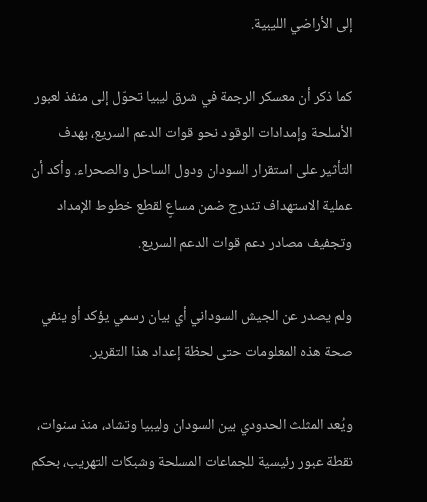إلى الأراضي الليبية.

كما ذكر أن معسكر الرجمة في شرق ليبيا تحوّل إلى منفذ لعبور الأسلحة وإمدادات الوقود نحو قوات الدعم السريع، بهدف التأثير على استقرار السودان ودول الساحل والصحراء. وأكد أن عملية الاستهداف تندرج ضمن مساعٍ لقطع خطوط الإمداد وتجفيف مصادر دعم قوات الدعم السريع.

ولم يصدر عن الجيش السوداني أي بيان رسمي يؤكد أو ينفي صحة هذه المعلومات حتى لحظة إعداد هذا التقرير.

ويُعد المثلث الحدودي بين السودان وليبيا وتشاد، منذ سنوات، نقطة عبور رئيسية للجماعات المسلحة وشبكات التهريب، بحكم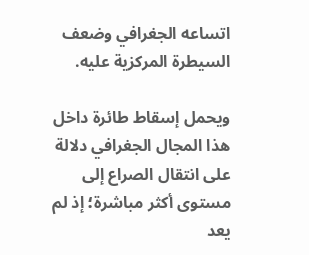اتساعه الجغرافي وضعف السيطرة المركزية عليه.

ويحمل إسقاط طائرة داخل هذا المجال الجغرافي دلالة على انتقال الصراع إلى مستوى أكثر مباشرة؛ إذ لم يعد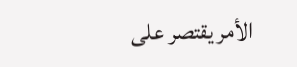الأمر يقتصر على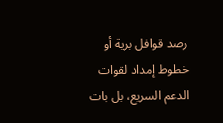رصد قوافل برية أو خطوط إمداد لقوات الدعم السريع، بل بات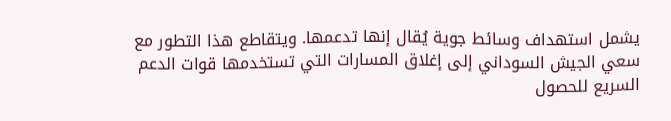يشمل استهداف وسائط جوية يُقال إنها تدعمها. ويتقاطع هذا التطور مع سعي الجيش السوداني إلى إغلاق المسارات التي تستخدمها قوات الدعم السريع للحصول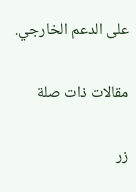على الدعم الخارجي.

مقالات ذات صلة

زر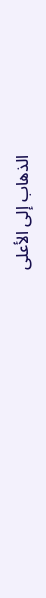الذهاب إلى الأعلى